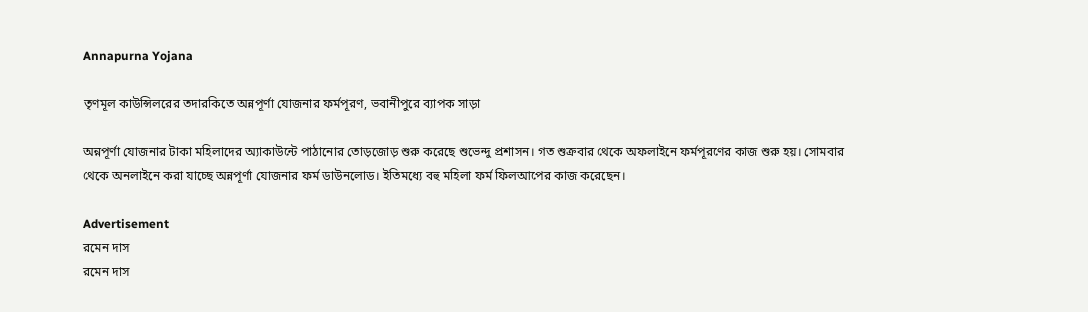Annapurna Yojana

তৃণমূল কাউন্সিলরের তদারকিতে অন্নপূর্ণা যোজনার ফর্মপূরণ, ভবানীপুরে ব্যাপক সাড়া

অন্নপূর্ণা যোজনার টাকা মহিলাদের অ্যাকাউন্টে পাঠানোর তোড়জোড় শুরু করেছে শুভেন্দু প্রশাসন। গত শুক্রবার থেকে অফলাইনে ফর্মপূরণের কাজ শুরু হয়। সোমবার থেকে অনলাইনে করা যাচ্ছে অন্নপূর্ণা যোজনার ফর্ম ডাউনলোড। ইতিমধ্যে বহু মহিলা ফর্ম ফিলআপের কাজ করেছেন।

Advertisement
রমেন দাস
রমেন দাস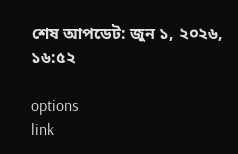শেষ আপডেট: জুন ১, ২০২৬, ১৬:৫২

options
link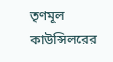তৃণমূল কাউন্সিলরের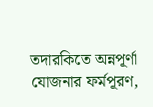তদারকিতে অন্নপূর্ণা যোজনার ফর্মপূরণ,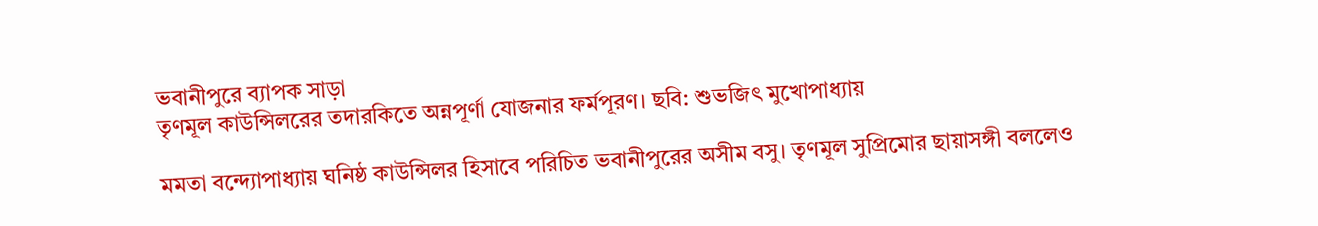ভবানীপুরে ব্যাপক সাড়া
তৃণমূল কাউন্সিলরের তদারকিতে অন্নপূর্ণা যোজনার ফর্মপূরণ। ছবি: শুভজিৎ মুখোপাধ্যায়

মমতা বন্দ্যোপাধ্যায় ঘনিষ্ঠ কাউন্সিলর হিসাবে পরিচিত ভবানীপুরের অসীম বসু। তৃণমূল সুপ্রিমোর ছায়াসঙ্গী বললেও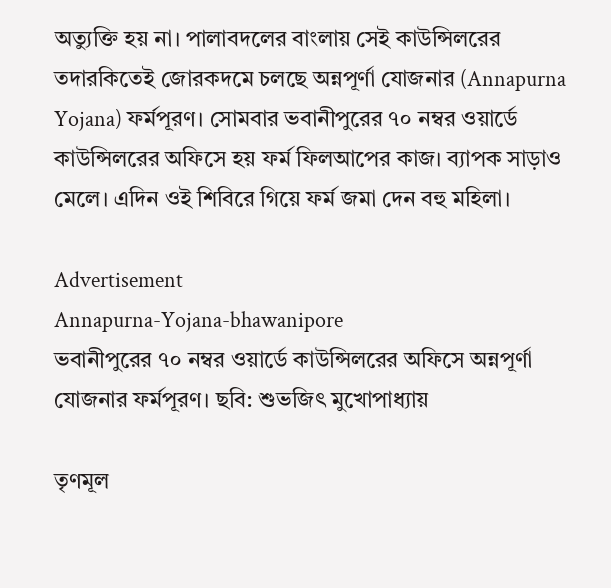অত্যুক্তি হয় না। পালাবদলের বাংলায় সেই কাউন্সিলরের তদারকিতেই জোরকদমে চলছে অন্নপূর্ণা যোজনার (Annapurna Yojana) ফর্মপূরণ। সোমবার ভবানীপুরের ৭০ নম্বর ওয়ার্ডে কাউন্সিলরের অফিসে হয় ফর্ম ফিলআপের কাজ। ব্যাপক সাড়াও মেলে। এদিন ওই শিবিরে গিয়ে ফর্ম জমা দেন বহু মহিলা।

Advertisement
Annapurna-Yojana-bhawanipore
ভবানীপুরের ৭০ নম্বর ওয়ার্ডে কাউন্সিলরের অফিসে অন্নপূর্ণা যোজনার ফর্মপূরণ। ছবি: শুভজিৎ মুখোপাধ্যায়

তৃণমূল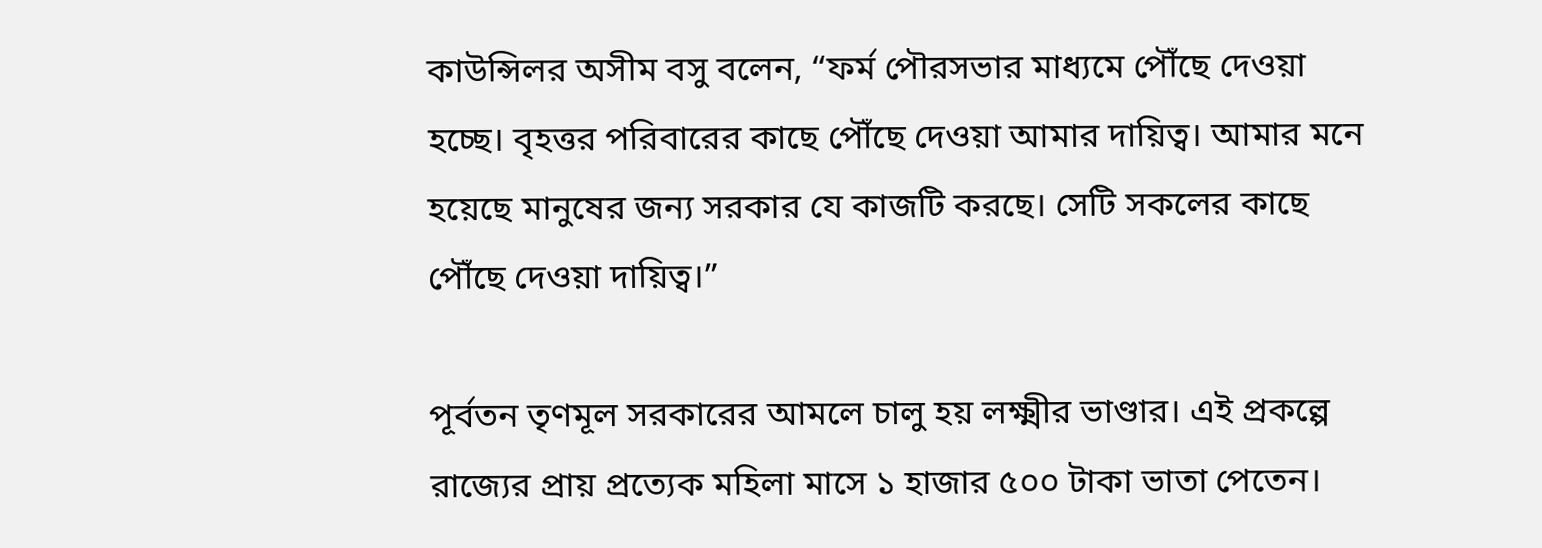কাউন্সিলর অসীম বসু বলেন, “ফর্ম পৌরসভার মাধ্যমে পৌঁছে দেওয়া হচ্ছে। বৃহত্তর পরিবারের কাছে পৌঁছে দেওয়া আমার দায়িত্ব। আমার মনে হয়েছে মানুষের জন্য সরকার যে কাজটি করছে। সেটি সকলের কাছে পৌঁছে দেওয়া দায়িত্ব।”

পূর্বতন তৃণমূল সরকারের আমলে চালু হয় লক্ষ্মীর ভাণ্ডার। এই প্রকল্পে রাজ্যের প্রায় প্রত্যেক মহিলা মাসে ১ হাজার ৫০০ টাকা ভাতা পেতেন।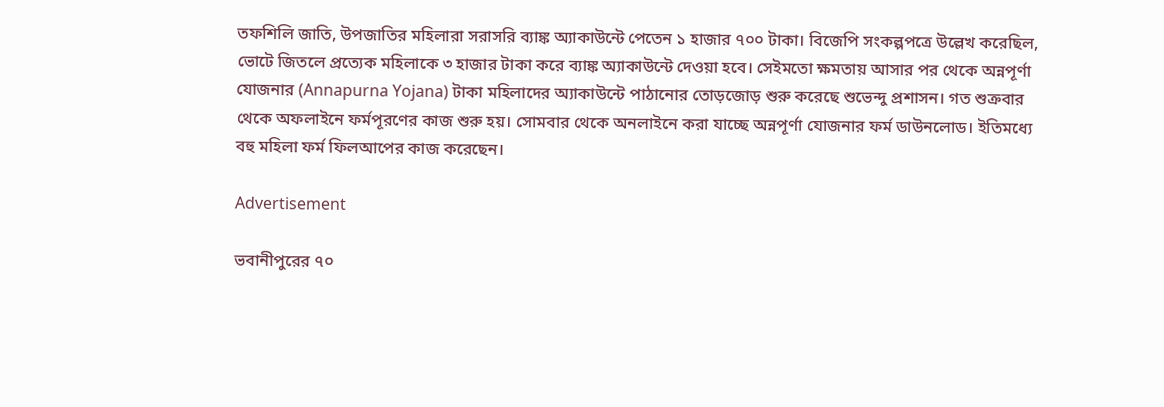তফশিলি জাতি, উপজাতির মহিলারা সরাসরি ব্যাঙ্ক অ্যাকাউন্টে পেতেন ১ হাজার ৭০০ টাকা। বিজেপি সংকল্পপত্রে উল্লেখ করেছিল, ভোটে জিতলে প্রত্যেক মহিলাকে ৩ হাজার টাকা করে ব্যাঙ্ক অ্যাকাউন্টে দেওয়া হবে। সেইমতো ক্ষমতায় আসার পর থেকে অন্নপূর্ণা যোজনার (Annapurna Yojana) টাকা মহিলাদের অ্যাকাউন্টে পাঠানোর তোড়জোড় শুরু করেছে শুভেন্দু প্রশাসন। গত শুক্রবার থেকে অফলাইনে ফর্মপূরণের কাজ শুরু হয়। সোমবার থেকে অনলাইনে করা যাচ্ছে অন্নপূর্ণা যোজনার ফর্ম ডাউনলোড। ইতিমধ্যে বহু মহিলা ফর্ম ফিলআপের কাজ করেছেন।

Advertisement

ভবানীপুরের ৭০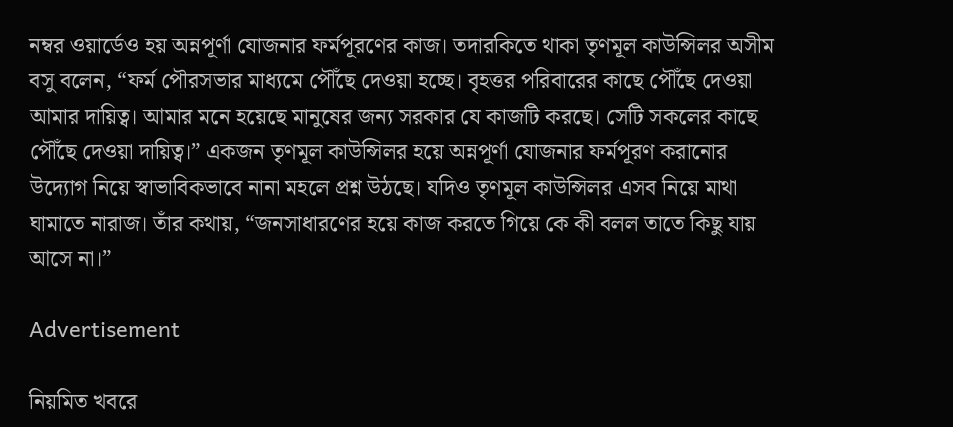নম্বর ওয়ার্ডেও হয় অন্নপূর্ণা যোজনার ফর্মপূরণের কাজ। তদারকিতে থাকা তৃণমূল কাউন্সিলর অসীম বসু বলেন, “ফর্ম পৌরসভার মাধ্যমে পৌঁছে দেওয়া হচ্ছে। বৃহত্তর পরিবারের কাছে পৌঁছে দেওয়া আমার দায়িত্ব। আমার মনে হয়েছে মানুষের জন্য সরকার যে কাজটি করছে। সেটি সকলের কাছে পৌঁছে দেওয়া দায়িত্ব।” একজন তৃণমূল কাউন্সিলর হয়ে অন্নপূর্ণা যোজনার ফর্মপূরণ করানোর উদ্যোগ নিয়ে স্বাভাবিকভাবে নানা মহলে প্রশ্ন উঠছে। যদিও তৃণমূল কাউন্সিলর এসব নিয়ে মাথা ঘামাতে নারাজ। তাঁর কথায়, “জনসাধারণের হয়ে কাজ করতে গিয়ে কে কী বলল তাতে কিছু যায় আসে না।”

Advertisement

নিয়মিত খবরে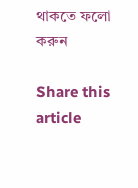থাকতে ফলো করুন

Share this article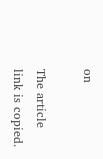on

The article link is copied.